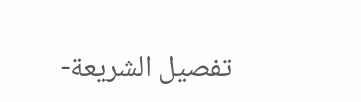تفصيل الشريعة-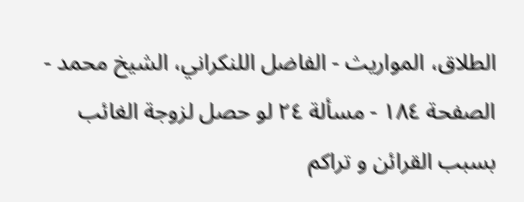الطلاق، المواريث - الفاضل اللنكراني، الشيخ محمد - الصفحة ١٨٤ - مسألة ٢٤ لو حصل لزوجة الغائب بسبب القرائن و تراكم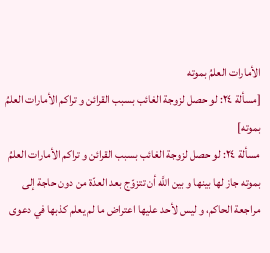الأمارات العلمُ بموته
[مسألة ٢٤: لو حصل لزوجة الغائب بسبب القرائن و تراكم الأمارات العلمُ بموته]
مسألة ٢٤: لو حصل لزوجة الغائب بسبب القرائن و تراكم الأمارات العلمُ بموته جاز لها بينها و بين اللَّه أن تتزوّج بعد العدّة من دون حاجة إلى مراجعة الحاكم، و ليس لأحد عليها اعتراض ما لم يعلم كذبها في دعوى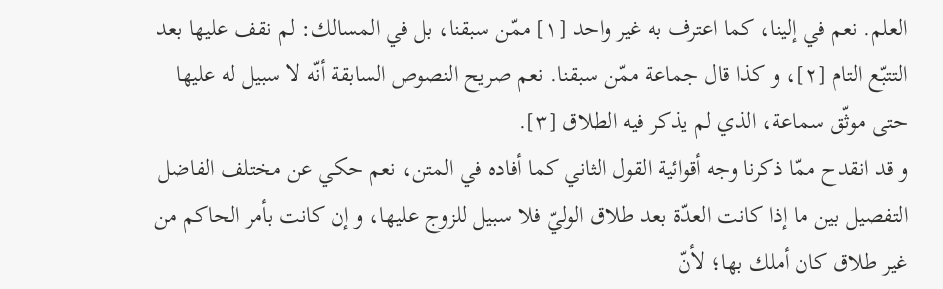العلم. نعم في إلينا، كما اعترف به غير واحد [١] ممّن سبقنا، بل في المسالك: لم نقف عليها بعد التتبّع التام [٢]، و كذا قال جماعة ممّن سبقنا. نعم صريح النصوص السابقة أنّه لا سبيل له عليها حتى موثّق سماعة، الذي لم يذكر فيه الطلاق [٣].
و قد انقدح ممّا ذكرنا وجه أقوائية القول الثاني كما أفاده في المتن، نعم حكي عن مختلف الفاضل التفصيل بين ما إذا كانت العدّة بعد طلاق الوليّ فلا سبيل للزوج عليها، و إن كانت بأمر الحاكم من غير طلاق كان أملك بها؛ لأنّ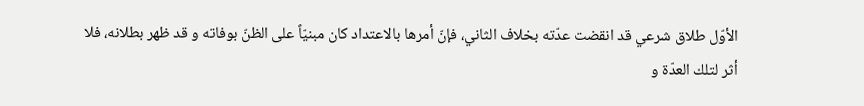الأوّل طلاق شرعي قد انقضت عدّته بخلاف الثاني، فإنّ أمرها بالاعتداد كان مبنيّاً على الظنّ بوفاته و قد ظهر بطلانه، فلا أثر لتلك العدّة و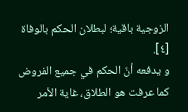الزوجية باقية؛ لبطلان الحكم بالوفاة [٤].
و يدفعه أنّ الحكم في جميع الفروض كما عرفت هو الطلاق، غاية الأمر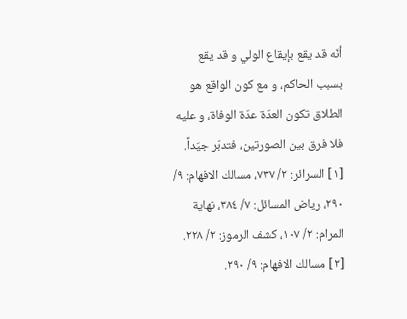أنّه قد يقع بإيقاع الولي و قد يقع بسبب الحاكم، و مع كون الواقع هو الطلاق تكون العدّة عدّة الوفاة، و عليه فلا فرق بين الصورتين، فتدبّر جيّداً.
[١] السرائر: ٢/ ٧٣٧، مسالك الافهام: ٩/ ٢٩٠، رياض المسائل: ٧/ ٣٨٤، نهاية المرام: ٢/ ١٠٧، كشف الرموز: ٢/ ٢٢٨.
[٢] مسالك الافهام: ٩/ ٢٩٠.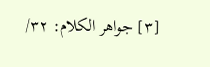[٣] جواهر الكلام: ٣٢/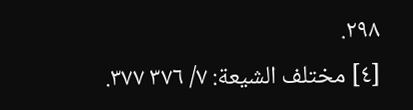٢٩٨.
[٤] مختلف الشيعة: ٧/ ٣٧٦ ٣٧٧.